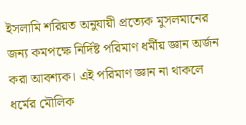ইসলামি শরিয়ত অনুযায়ী প্রত্যেক মুসলমানের জন্য কমপক্ষে নির্দিষ্ট পরিমাণ ধর্মীয় জ্ঞান অর্জন করা আবশ্যক। এই পরিমাণ জ্ঞান না থাকলে ধর্মের মৌলিক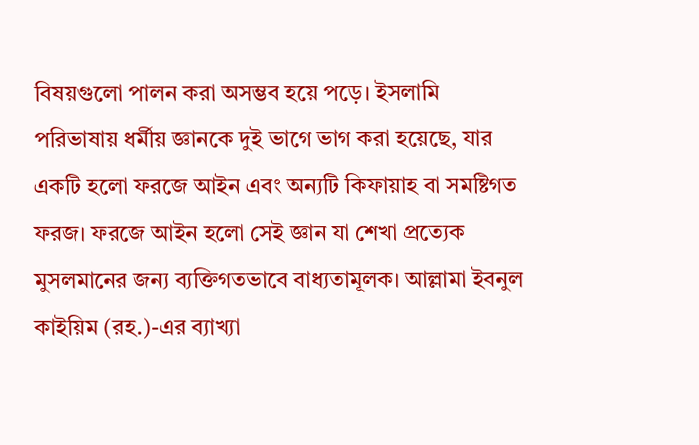বিষয়গুলো পালন করা অসম্ভব হয়ে পড়ে। ইসলামি পরিভাষায় ধর্মীয় জ্ঞানকে দুই ভাগে ভাগ করা হয়েছে, যার একটি হলো ফরজে আইন এবং অন্যটি কিফায়াহ বা সমষ্টিগত ফরজ। ফরজে আইন হলো সেই জ্ঞান যা শেখা প্রত্যেক মুসলমানের জন্য ব্যক্তিগতভাবে বাধ্যতামূলক। আল্লামা ইবনুল কাইয়িম (রহ.)-এর ব্যাখ্যা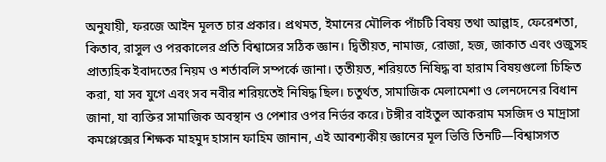অনুযায়ী, ফরজে আইন মূলত চার প্রকার। প্রথমত, ইমানের মৌলিক পাঁচটি বিষয় তথা আল্লাহ, ফেরেশতা, কিতাব, রাসুল ও পরকালের প্রতি বিশ্বাসের সঠিক জ্ঞান। দ্বিতীয়ত, নামাজ, রোজা, হজ, জাকাত এবং ওজুসহ প্রাত্যহিক ইবাদতের নিয়ম ও শর্তাবলি সম্পর্কে জানা। তৃতীয়ত, শরিয়তে নিষিদ্ধ বা হারাম বিষয়গুলো চিহ্নিত করা, যা সব যুগে এবং সব নবীর শরিয়তেই নিষিদ্ধ ছিল। চতুর্থত, সামাজিক মেলামেশা ও লেনদেনের বিধান জানা, যা ব্যক্তির সামাজিক অবস্থান ও পেশার ওপর নির্ভর করে। টঙ্গীর বাইতুল আকরাম মসজিদ ও মাদ্রাসা কমপ্লেক্সের শিক্ষক মাহমুদ হাসান ফাহিম জানান, এই আবশ্যকীয় জ্ঞানের মূল ভিত্তি তিনটি—বিশ্বাসগত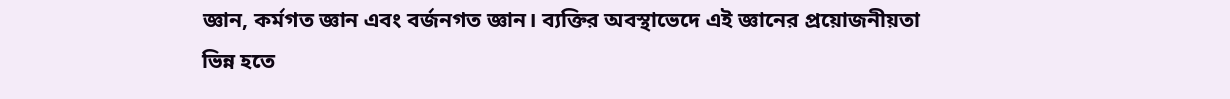জ্ঞান, কর্মগত জ্ঞান এবং বর্জনগত জ্ঞান। ব্যক্তির অবস্থাভেদে এই জ্ঞানের প্রয়োজনীয়তা ভিন্ন হতে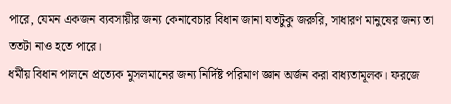পারে, যেমন একজন ব্যবসায়ীর জন্য কেনাবেচার বিধান জানা যতটুকু জরুরি, সাধারণ মানুষের জন্য তা ততটা নাও হতে পারে।
ধর্মীয় বিধান পালনে প্রত্যেক মুসলমানের জন্য নির্দিষ্ট পরিমাণ জ্ঞান অর্জন করা বাধ্যতামূলক। ফরজে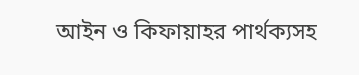আইন ও কিফায়াহর পার্থক্যসহ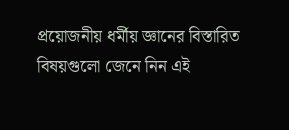প্রয়োজনীয় ধর্মীয় জ্ঞানের বিস্তারিত বিষয়গুলো জেনে নিন এই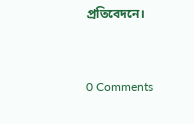প্রতিবেদনে।


0 Comments